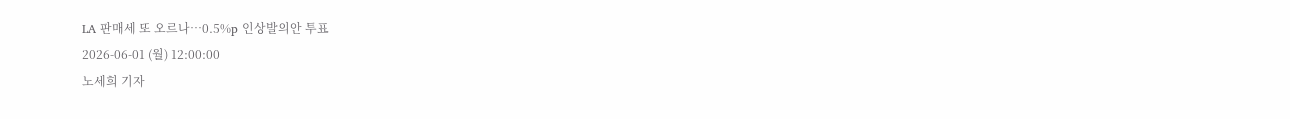LA 판매세 또 오르나…0.5%p 인상발의안 투표
2026-06-01 (월) 12:00:00
노세희 기자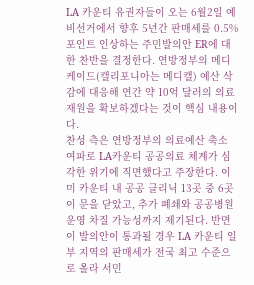LA 카운티 유권자들이 오는 6월2일 예비선거에서 향후 5년간 판매세를 0.5%포인트 인상하는 주민발의안 ER에 대한 찬반을 결정한다. 연방정부의 메디케이드(캘리포니아는 메디캘) 예산 삭감에 대응해 연간 약 10억 달러의 의료재원을 확보하겠다는 것이 핵심 내용이다.
찬성 측은 연방정부의 의료예산 축소 여파로 LA카운티 공공의료 체계가 심각한 위기에 직면했다고 주장한다. 이미 카운티 내 공공 클리닉 13곳 중 6곳이 문을 닫았고, 추가 폐쇄와 공공병원 운영 차질 가능성까지 제기된다. 반면 이 발의안이 통과될 경우 LA 카운티 일부 지역의 판매세가 전국 최고 수준으로 올라 서민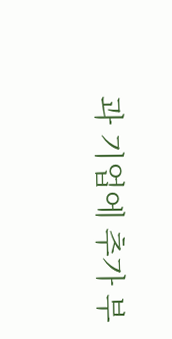과 기업에 추가 부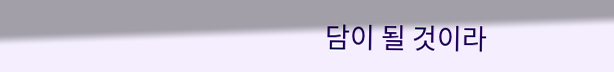담이 될 것이라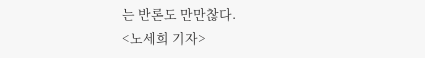는 반론도 만만찮다.
<노세희 기자>